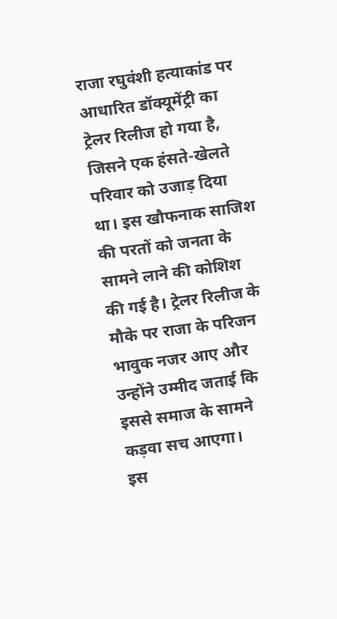राजा रघुवंशी हत्याकांड पर आधारित डॉक्यूमेंट्री का ट्रेलर रिलीज हो गया है, जिसने एक हंसते-खेलते परिवार को उजाड़ दिया था। इस खौफनाक साजिश की परतों को जनता के सामने लाने की कोशिश की गई है। ट्रेलर रिलीज के मौके पर राजा के परिजन भावुक नजर आए और उन्होंने उम्मीद जताई कि इससे समाज के सामने कड़वा सच आएगा।
इस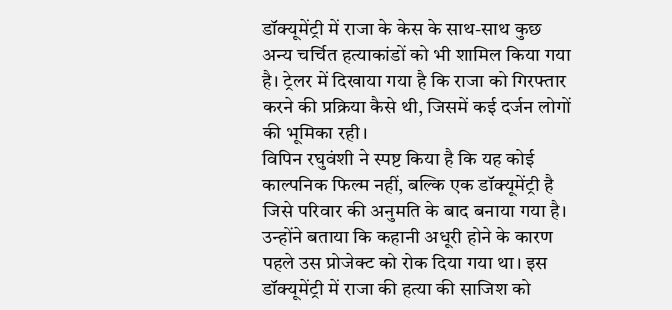डॉक्यूमेंट्री में राजा के केस के साथ-साथ कुछ अन्य चर्चित हत्याकांडों को भी शामिल किया गया है। ट्रेलर में दिखाया गया है कि राजा को गिरफ्तार करने की प्रक्रिया कैसे थी, जिसमें कई दर्जन लोगों की भूमिका रही।
विपिन रघुवंशी ने स्पष्ट किया है कि यह कोई काल्पनिक फिल्म नहीं, बल्कि एक डॉक्यूमेंट्री है जिसे परिवार की अनुमति के बाद बनाया गया है। उन्होंने बताया कि कहानी अधूरी होने के कारण पहले उस प्रोजेक्ट को रोक दिया गया था। इस डॉक्यूमेंट्री में राजा की हत्या की साजिश को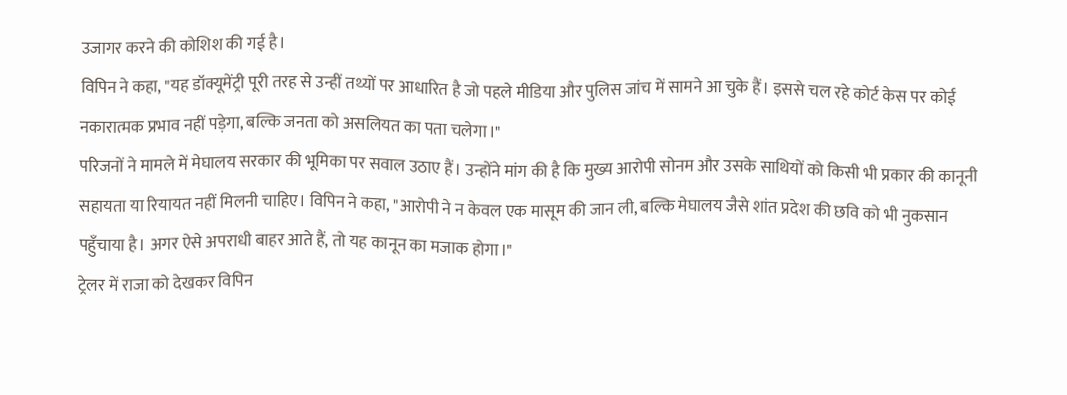उजागर करने की कोशिश की गई है।
विपिन ने कहा, "यह डॉक्यूमेंट्री पूरी तरह से उन्हीं तथ्यों पर आधारित है जो पहले मीडिया और पुलिस जांच में सामने आ चुके हैं। इससे चल रहे कोर्ट केस पर कोई नकारात्मक प्रभाव नहीं पड़ेगा, बल्कि जनता को असलियत का पता चलेगा।"
परिजनों ने मामले में मेघालय सरकार की भूमिका पर सवाल उठाए हैं। उन्होंने मांग की है कि मुख्य आरोपी सोनम और उसके साथियों को किसी भी प्रकार की कानूनी सहायता या रियायत नहीं मिलनी चाहिए। विपिन ने कहा, "आरोपी ने न केवल एक मासूम की जान ली, बल्कि मेघालय जैसे शांत प्रदेश की छवि को भी नुकसान पहुँचाया है। अगर ऐसे अपराधी बाहर आते हैं, तो यह कानून का मजाक होगा।"
ट्रेलर में राजा को देखकर विपिन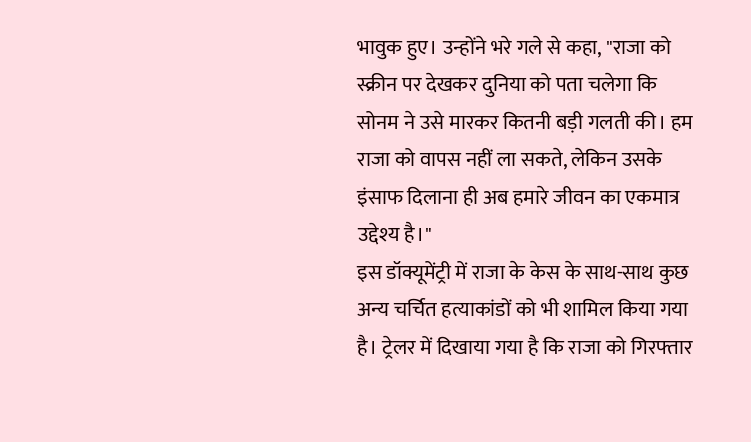भावुक हुए। उन्होंने भरे गले से कहा, "राजा को स्क्रीन पर देखकर दुनिया को पता चलेगा कि सोनम ने उसे मारकर कितनी बड़ी गलती की। हम राजा को वापस नहीं ला सकते, लेकिन उसके इंसाफ दिलाना ही अब हमारे जीवन का एकमात्र उद्देश्य है।"
इस डॉक्यूमेंट्री में राजा के केस के साथ-साथ कुछ अन्य चर्चित हत्याकांडों को भी शामिल किया गया है। ट्रेलर में दिखाया गया है कि राजा को गिरफ्तार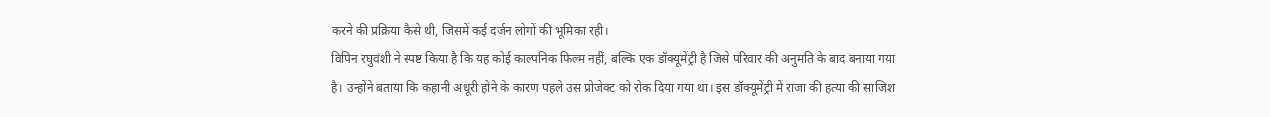करने की प्रक्रिया कैसे थी, जिसमें कई दर्जन लोगों की भूमिका रही।
विपिन रघुवंशी ने स्पष्ट किया है कि यह कोई काल्पनिक फिल्म नहीं, बल्कि एक डॉक्यूमेंट्री है जिसे परिवार की अनुमति के बाद बनाया गया है। उन्होंने बताया कि कहानी अधूरी होने के कारण पहले उस प्रोजेक्ट को रोक दिया गया था। इस डॉक्यूमेंट्री में राजा की हत्या की साजिश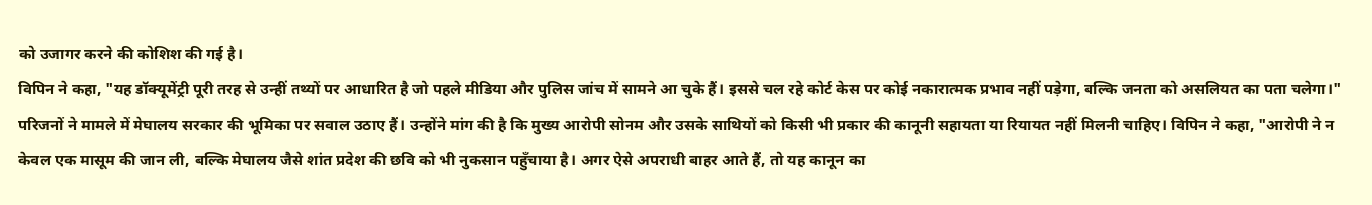को उजागर करने की कोशिश की गई है।
विपिन ने कहा, "यह डॉक्यूमेंट्री पूरी तरह से उन्हीं तथ्यों पर आधारित है जो पहले मीडिया और पुलिस जांच में सामने आ चुके हैं। इससे चल रहे कोर्ट केस पर कोई नकारात्मक प्रभाव नहीं पड़ेगा, बल्कि जनता को असलियत का पता चलेगा।"
परिजनों ने मामले में मेघालय सरकार की भूमिका पर सवाल उठाए हैं। उन्होंने मांग की है कि मुख्य आरोपी सोनम और उसके साथियों को किसी भी प्रकार की कानूनी सहायता या रियायत नहीं मिलनी चाहिए। विपिन ने कहा, "आरोपी ने न केवल एक मासूम की जान ली, बल्कि मेघालय जैसे शांत प्रदेश की छवि को भी नुकसान पहुँचाया है। अगर ऐसे अपराधी बाहर आते हैं, तो यह कानून का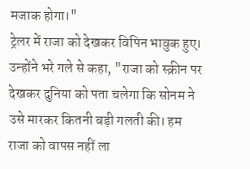मजाक होगा।"
ट्रेलर में राजा को देखकर विपिन भावुक हुए। उन्होंने भरे गले से कहा, "राजा को स्क्रीन पर देखकर दुनिया को पता चलेगा कि सोनम ने उसे मारकर कितनी बड़ी गलती की। हम राजा को वापस नहीं ला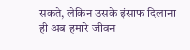सकते, लेकिन उसके इंसाफ दिलाना ही अब हमारे जीवन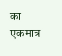का एकमात्र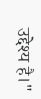उद्देश्य है।"